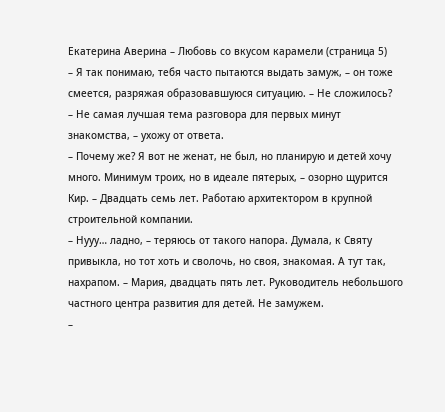Екатерина Аверина – Любовь со вкусом карамели (страница 5)
– Я так понимаю, тебя часто пытаются выдать замуж, – он тоже смеется, разряжая образовавшуюся ситуацию. – Не сложилось?
– Не самая лучшая тема разговора для первых минут знакомства, – ухожу от ответа.
– Почему же? Я вот не женат, не был, но планирую и детей хочу много. Минимум троих, но в идеале пятерых, – озорно щурится Кир. – Двадцать семь лет. Работаю архитектором в крупной строительной компании.
– Нууу… ладно, – теряюсь от такого напора. Думала, к Святу привыкла, но тот хоть и сволочь, но своя, знакомая. А тут так, нахрапом. – Мария, двадцать пять лет. Руководитель небольшого частного центра развития для детей. Не замужем.
–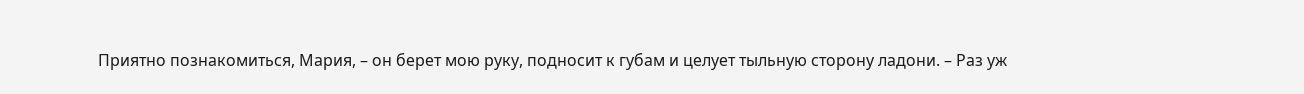Приятно познакомиться, Мария, – он берет мою руку, подносит к губам и целует тыльную сторону ладони. – Раз уж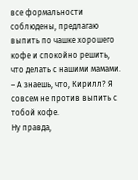все формальности соблюдены, предлагаю выпить по чашке хорошего кофе и спокойно решить, что делать с нашими мамами.
– А знаешь, что, Кирилл? Я совсем не против выпить с тобой кофе.
Ну правда,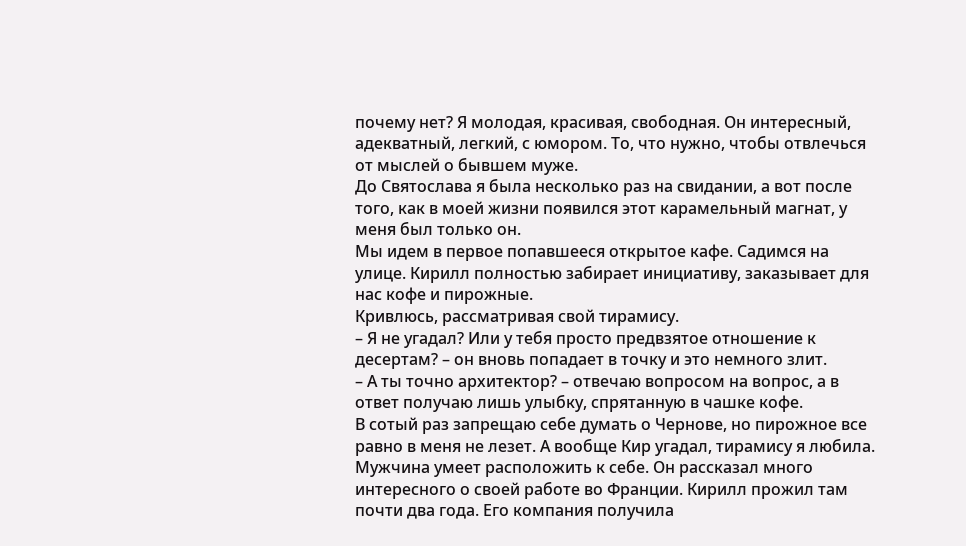почему нет? Я молодая, красивая, свободная. Он интересный, адекватный, легкий, с юмором. То, что нужно, чтобы отвлечься от мыслей о бывшем муже.
До Святослава я была несколько раз на свидании, а вот после того, как в моей жизни появился этот карамельный магнат, у меня был только он.
Мы идем в первое попавшееся открытое кафе. Садимся на улице. Кирилл полностью забирает инициативу, заказывает для нас кофе и пирожные.
Кривлюсь, рассматривая свой тирамису.
– Я не угадал? Или у тебя просто предвзятое отношение к десертам? – он вновь попадает в точку и это немного злит.
– А ты точно архитектор? – отвечаю вопросом на вопрос, а в ответ получаю лишь улыбку, спрятанную в чашке кофе.
В сотый раз запрещаю себе думать о Чернове, но пирожное все равно в меня не лезет. А вообще Кир угадал, тирамису я любила.
Мужчина умеет расположить к себе. Он рассказал много интересного о своей работе во Франции. Кирилл прожил там почти два года. Его компания получила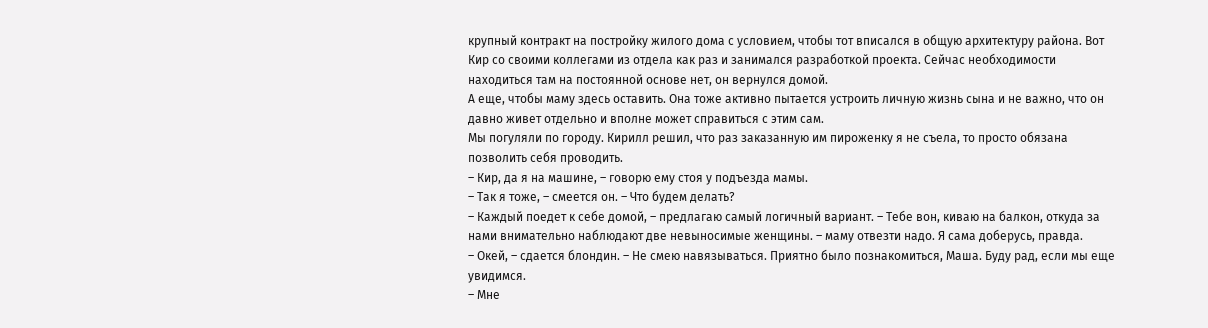крупный контракт на постройку жилого дома с условием, чтобы тот вписался в общую архитектуру района. Вот Кир со своими коллегами из отдела как раз и занимался разработкой проекта. Сейчас необходимости находиться там на постоянной основе нет, он вернулся домой.
А еще, чтобы маму здесь оставить. Она тоже активно пытается устроить личную жизнь сына и не важно, что он давно живет отдельно и вполне может справиться с этим сам.
Мы погуляли по городу. Кирилл решил, что раз заказанную им пироженку я не съела, то просто обязана позволить себя проводить.
– Кир, да я на машине, – говорю ему стоя у подъезда мамы.
– Так я тоже, – смеется он. – Что будем делать?
– Каждый поедет к себе домой, – предлагаю самый логичный вариант. – Тебе вон, киваю на балкон, откуда за нами внимательно наблюдают две невыносимые женщины. – маму отвезти надо. Я сама доберусь, правда.
– Окей, – сдается блондин. – Не смею навязываться. Приятно было познакомиться, Маша. Буду рад, если мы еще увидимся.
– Мне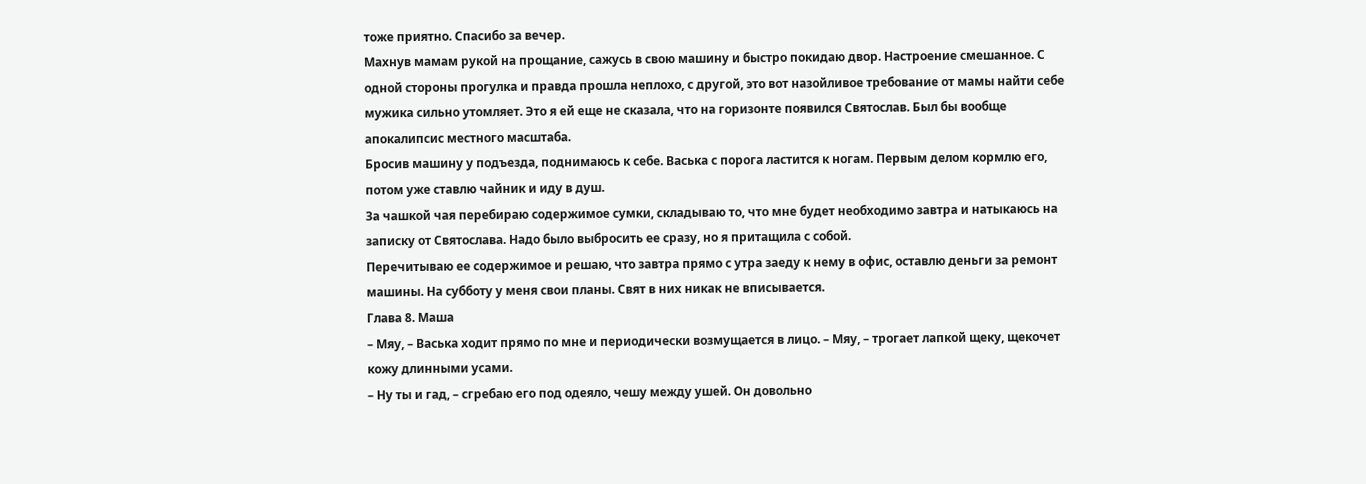тоже приятно. Спасибо за вечер.
Махнув мамам рукой на прощание, сажусь в свою машину и быстро покидаю двор. Настроение смешанное. С одной стороны прогулка и правда прошла неплохо, с другой, это вот назойливое требование от мамы найти себе мужика сильно утомляет. Это я ей еще не сказала, что на горизонте появился Святослав. Был бы вообще апокалипсис местного масштаба.
Бросив машину у подъезда, поднимаюсь к себе. Васька с порога ластится к ногам. Первым делом кормлю его, потом уже ставлю чайник и иду в душ.
За чашкой чая перебираю содержимое сумки, складываю то, что мне будет необходимо завтра и натыкаюсь на записку от Святослава. Надо было выбросить ее сразу, но я притащила с собой.
Перечитываю ее содержимое и решаю, что завтра прямо с утра заеду к нему в офис, оставлю деньги за ремонт машины. На субботу у меня свои планы. Свят в них никак не вписывается.
Глава 8. Маша
– Мяу, – Васька ходит прямо по мне и периодически возмущается в лицо. – Мяу, – трогает лапкой щеку, щекочет кожу длинными усами.
– Ну ты и гад, – сгребаю его под одеяло, чешу между ушей. Он довольно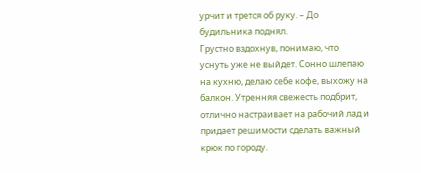урчит и трется об руку. – До будильника поднял.
Грустно вздохнув, понимаю, что уснуть уже не выйдет. Сонно шлепаю на кухню, делаю себе кофе, выхожу на балкон. Утренняя свежесть подбрит, отлично настраивает на рабочий лад и придает решимости сделать важный крюк по городу.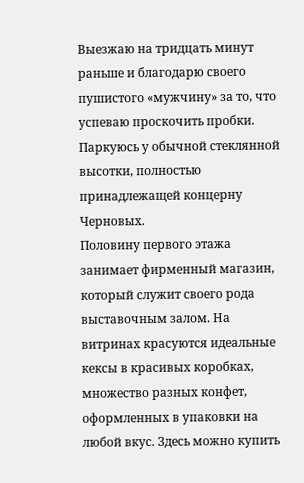Выезжаю на тридцать минут раньше и благодарю своего пушистого «мужчину» за то, что успеваю проскочить пробки.
Паркуюсь у обычной стеклянной высотки, полностью принадлежащей концерну Черновых.
Половину первого этажа занимает фирменный магазин, который служит своего рода выставочным залом. На витринах красуются идеальные кексы в красивых коробках, множество разных конфет, оформленных в упаковки на любой вкус. Здесь можно купить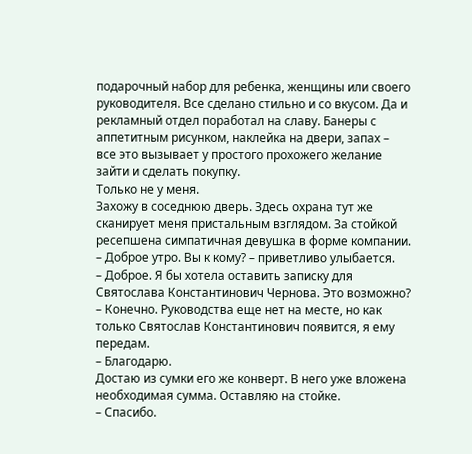подарочный набор для ребенка, женщины или своего руководителя. Все сделано стильно и со вкусом. Да и рекламный отдел поработал на славу. Банеры с аппетитным рисунком, наклейка на двери, запах – все это вызывает у простого прохожего желание зайти и сделать покупку.
Только не у меня.
Захожу в соседнюю дверь. Здесь охрана тут же сканирует меня пристальным взглядом. За стойкой ресепшена симпатичная девушка в форме компании.
– Доброе утро. Вы к кому? – приветливо улыбается.
– Доброе. Я бы хотела оставить записку для Святослава Константинович Чернова. Это возможно?
– Конечно. Руководства еще нет на месте, но как только Святослав Константинович появится, я ему передам.
– Благодарю.
Достаю из сумки его же конверт. В него уже вложена необходимая сумма. Оставляю на стойке.
– Спасибо.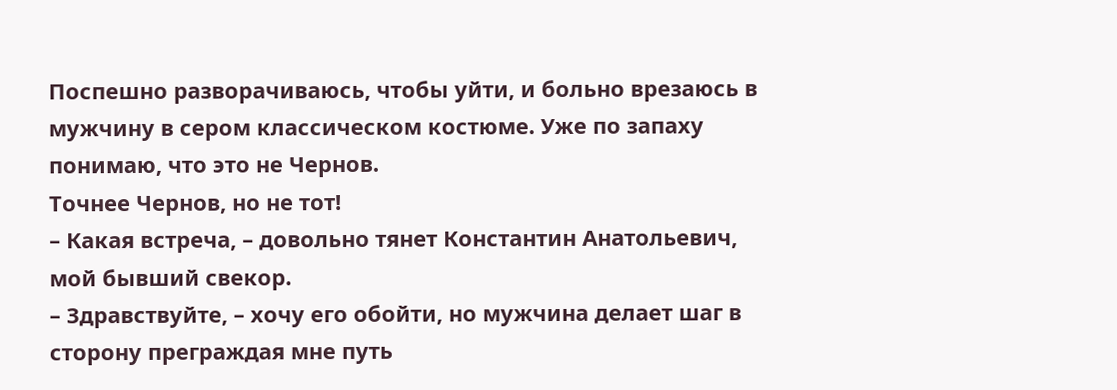Поспешно разворачиваюсь, чтобы уйти, и больно врезаюсь в мужчину в сером классическом костюме. Уже по запаху понимаю, что это не Чернов.
Точнее Чернов, но не тот!
– Какая встреча, – довольно тянет Константин Анатольевич, мой бывший свекор.
– Здравствуйте, – хочу его обойти, но мужчина делает шаг в сторону преграждая мне путь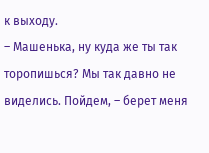к выходу.
– Машенька, ну куда же ты так торопишься? Мы так давно не виделись. Пойдем, – берет меня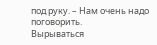под руку. – Нам очень надо поговорить.
Вырываться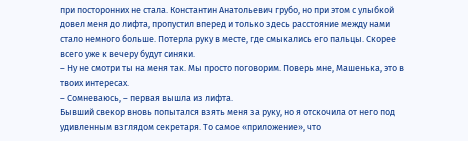при посторонних не стала. Константин Анатольевич грубо, но при этом с улыбкой довел меня до лифта, пропустил вперед и только здесь расстояние между нами стало немного больше. Потерла руку в месте, где смыкались его пальцы. Скорее всего уже к вечеру будут синяки.
– Ну не смотри ты на меня так. Мы просто поговорим. Поверь мне, Машенька, это в твоих интересах.
– Сомневаюсь, – первая вышла из лифта.
Бывший свекор вновь попытался взять меня за руку, но я отскочила от него под удивленным взглядом секретаря. То самое «приложение», что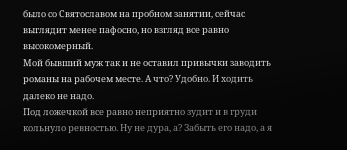было со Святославом на пробном занятии, сейчас выглядит менее пафосно, но взгляд все равно высокомерный.
Мой бывший муж так и не оставил привычки заводить романы на рабочем месте. А что? Удобно. И ходить далеко не надо.
Под ложечкой все равно неприятно зудит и в груди кольнуло ревностью. Ну не дура, а? Забыть его надо, а я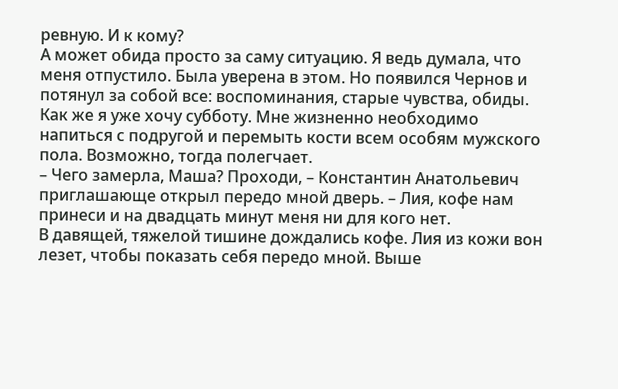ревную. И к кому?
А может обида просто за саму ситуацию. Я ведь думала, что меня отпустило. Была уверена в этом. Но появился Чернов и потянул за собой все: воспоминания, старые чувства, обиды.
Как же я уже хочу субботу. Мне жизненно необходимо напиться с подругой и перемыть кости всем особям мужского пола. Возможно, тогда полегчает.
– Чего замерла, Маша? Проходи, – Константин Анатольевич приглашающе открыл передо мной дверь. – Лия, кофе нам принеси и на двадцать минут меня ни для кого нет.
В давящей, тяжелой тишине дождались кофе. Лия из кожи вон лезет, чтобы показать себя передо мной. Выше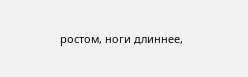ростом, ноги длиннее,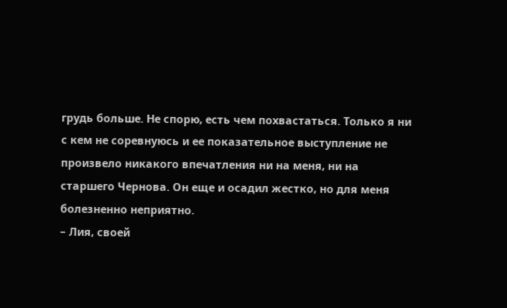грудь больше. Не спорю, есть чем похвастаться. Только я ни с кем не соревнуюсь и ее показательное выступление не произвело никакого впечатления ни на меня, ни на старшего Чернова. Он еще и осадил жестко, но для меня болезненно неприятно.
– Лия, своей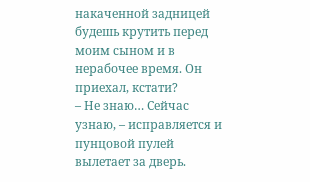накаченной задницей будешь крутить перед моим сыном и в нерабочее время. Он приехал, кстати?
– Не знаю… Сейчас узнаю, – исправляется и пунцовой пулей вылетает за дверь.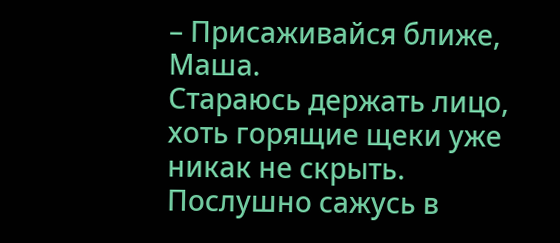– Присаживайся ближе, Маша.
Стараюсь держать лицо, хоть горящие щеки уже никак не скрыть. Послушно сажусь в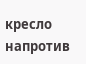кресло напротив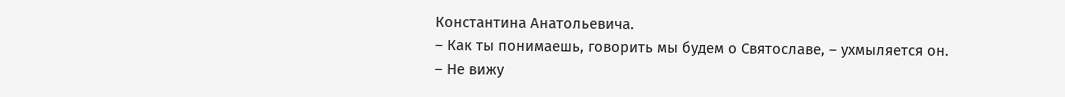Константина Анатольевича.
– Как ты понимаешь, говорить мы будем о Святославе, – ухмыляется он.
– Не вижу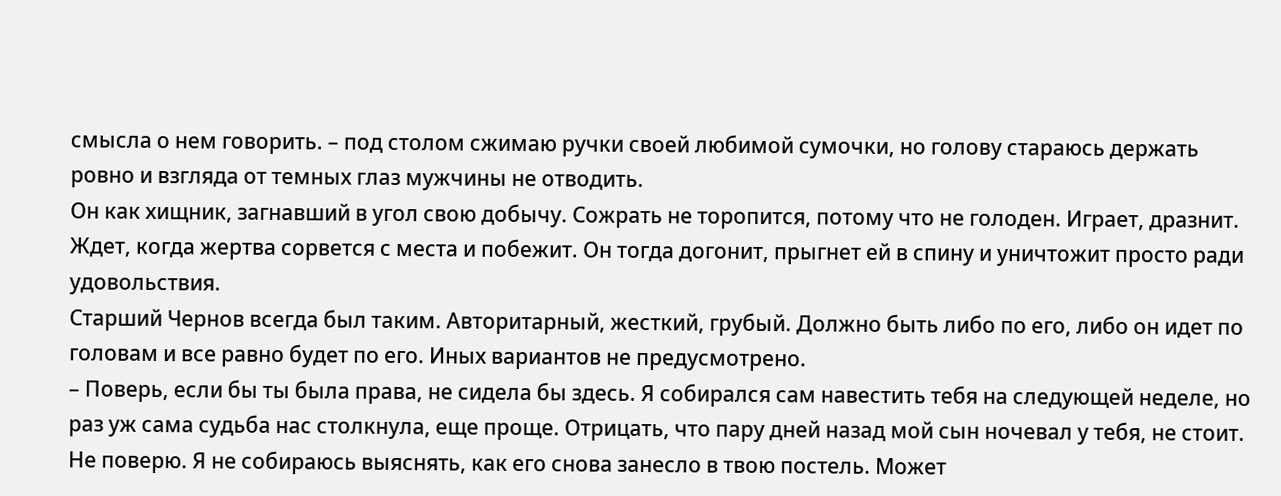смысла о нем говорить. – под столом сжимаю ручки своей любимой сумочки, но голову стараюсь держать ровно и взгляда от темных глаз мужчины не отводить.
Он как хищник, загнавший в угол свою добычу. Сожрать не торопится, потому что не голоден. Играет, дразнит. Ждет, когда жертва сорвется с места и побежит. Он тогда догонит, прыгнет ей в спину и уничтожит просто ради удовольствия.
Старший Чернов всегда был таким. Авторитарный, жесткий, грубый. Должно быть либо по его, либо он идет по головам и все равно будет по его. Иных вариантов не предусмотрено.
– Поверь, если бы ты была права, не сидела бы здесь. Я собирался сам навестить тебя на следующей неделе, но раз уж сама судьба нас столкнула, еще проще. Отрицать, что пару дней назад мой сын ночевал у тебя, не стоит. Не поверю. Я не собираюсь выяснять, как его снова занесло в твою постель. Может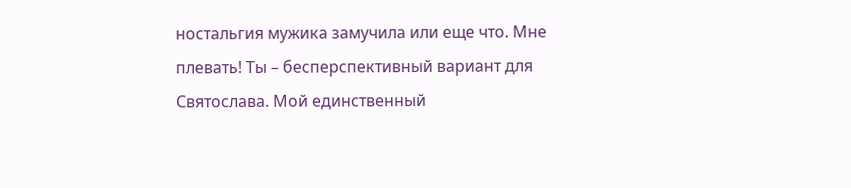ностальгия мужика замучила или еще что. Мне плевать! Ты – бесперспективный вариант для Святослава. Мой единственный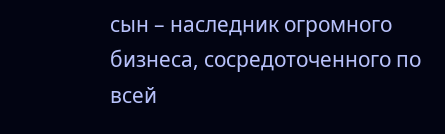сын – наследник огромного бизнеса, сосредоточенного по всей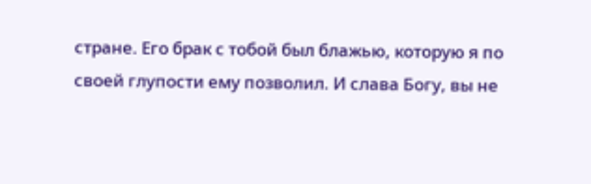стране. Его брак с тобой был блажью, которую я по своей глупости ему позволил. И слава Богу, вы не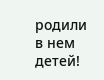родили в нем детей!